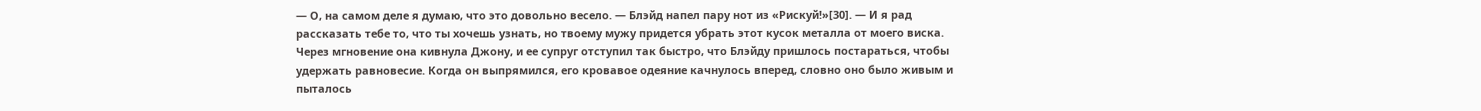— О, на самом деле я думаю, что это довольно весело. — Блэйд напел пару нот из «Рискуй!»[30]. — И я рад рассказать тебе то, что ты хочешь узнать, но твоему мужу придется убрать этот кусок металла от моего виска.
Через мгновение она кивнула Джону, и ее супруг отступил так быстро, что Блэйду пришлось постараться, чтобы удержать равновесие. Когда он выпрямился, его кровавое одеяние качнулось вперед, словно оно было живым и пыталось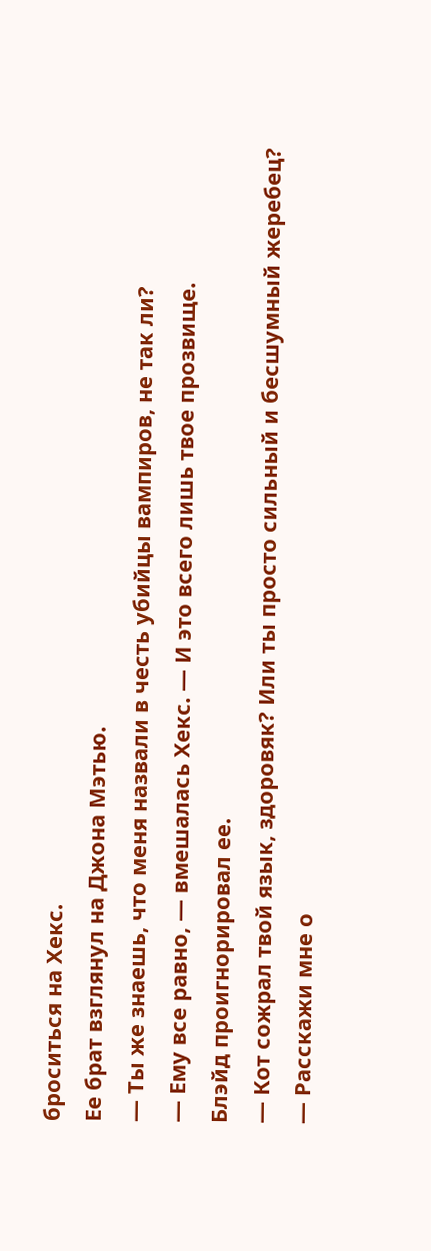броситься на Хекс.
Ее брат взглянул на Джона Мэтью.
— Ты же знаешь, что меня назвали в честь убийцы вампиров, не так ли?
— Ему все равно, — вмешалась Хекс. — И это всего лишь твое прозвище.
Блэйд проигнорировал ее.
— Кот сожрал твой язык, здоровяк? Или ты просто сильный и бесшумный жеребец?
— Расскажи мне о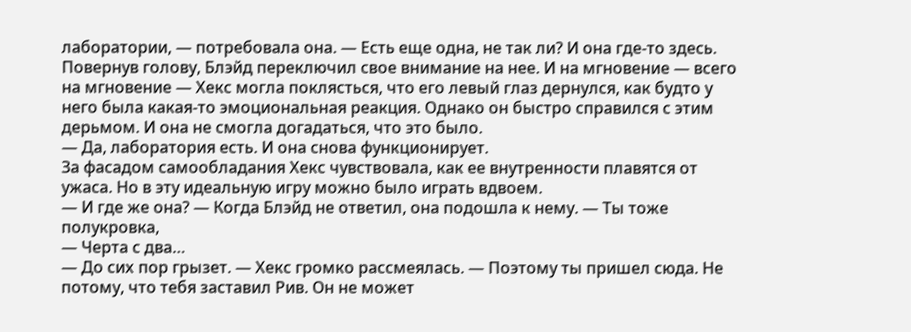лаборатории, — потребовала она. — Есть еще одна, не так ли? И она где-то здесь.
Повернув голову, Блэйд переключил свое внимание на нее. И на мгновение — всего на мгновение — Хекс могла поклясться, что его левый глаз дернулся, как будто у него была какая-то эмоциональная реакция. Однако он быстро справился с этим дерьмом. И она не смогла догадаться, что это было.
— Да, лаборатория есть. И она снова функционирует.
За фасадом самообладания Хекс чувствовала, как ее внутренности плавятся от ужаса. Но в эту идеальную игру можно было играть вдвоем.
— И где же она? — Когда Блэйд не ответил, она подошла к нему. — Ты тоже полукровка,
— Черта с два…
— До сих пор грызет. — Хекс громко рассмеялась. — Поэтому ты пришел сюда. Не потому, что тебя заставил Рив. Он не может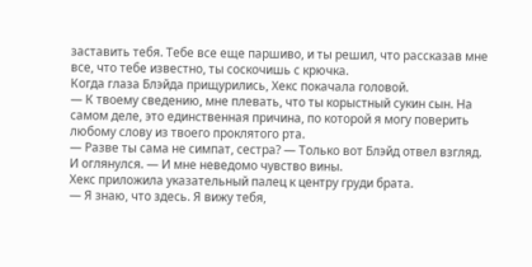заставить тебя. Тебе все еще паршиво, и ты решил, что рассказав мне все, что тебе известно, ты соскочишь с крючка.
Когда глаза Блэйда прищурились, Хекс покачала головой.
— К твоему сведению, мне плевать, что ты корыстный сукин сын. На самом деле, это единственная причина, по которой я могу поверить любому слову из твоего проклятого рта.
— Разве ты сама не симпат, сестра? — Только вот Блэйд отвел взгляд. И оглянулся. — И мне неведомо чувство вины.
Хекс приложила указательный палец к центру груди брата.
— Я знаю, что здесь. Я вижу тебя,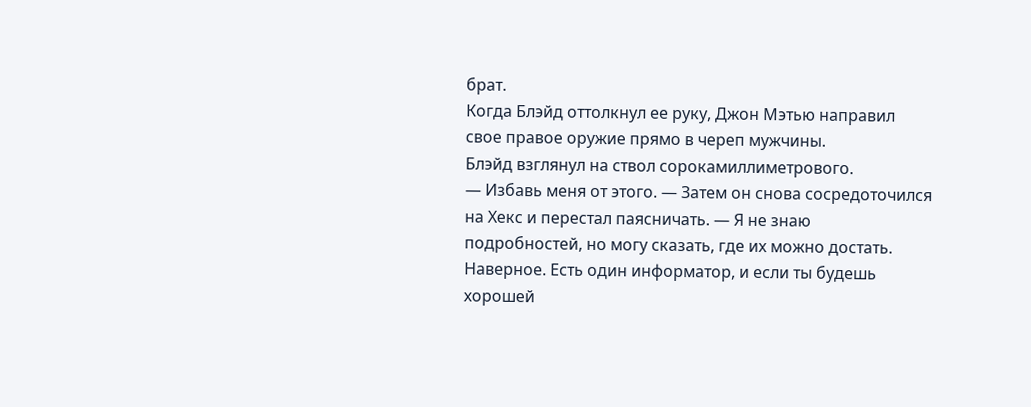брат.
Когда Блэйд оттолкнул ее руку, Джон Мэтью направил свое правое оружие прямо в череп мужчины.
Блэйд взглянул на ствол сорокамиллиметрового.
— Избавь меня от этого. — Затем он снова сосредоточился на Хекс и перестал паясничать. — Я не знаю подробностей, но могу сказать, где их можно достать. Наверное. Есть один информатор, и если ты будешь хорошей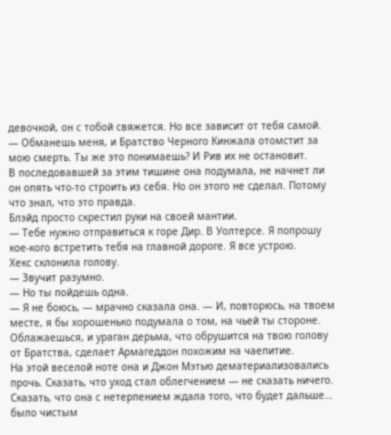девочкой, он с тобой свяжется. Но все зависит от тебя самой.
— Обманешь меня, и Братство Черного Кинжала отомстит за мою смерть. Ты же это понимаешь? И Рив их не остановит.
В последовавшей за этим тишине она подумала, не начнет ли он опять что-то строить из себя. Но он этого не сделал. Потому что знал, что это правда.
Блэйд просто скрестил руки на своей мантии.
— Тебе нужно отправиться к горе Дир. В Уолтерсе. Я попрошу кое-кого встретить тебя на главной дороге. Я все устрою.
Хекс склонила голову.
— Звучит разумно.
— Но ты пойдешь одна.
— Я не боюсь, — мрачно сказала она. — И, повторюсь, на твоем месте, я бы хорошенько подумала о том, на чьей ты стороне. Облажаешься, и ураган дерьма, что обрушится на твою голову от Братства, сделает Армагеддон похожим на чаепитие.
На этой веселой ноте она и Джон Мэтью дематериализовались прочь. Сказать, что уход стал облегчением — не сказать ничего.
Сказать, что она с нетерпением ждала того, что будет дальше… было чистым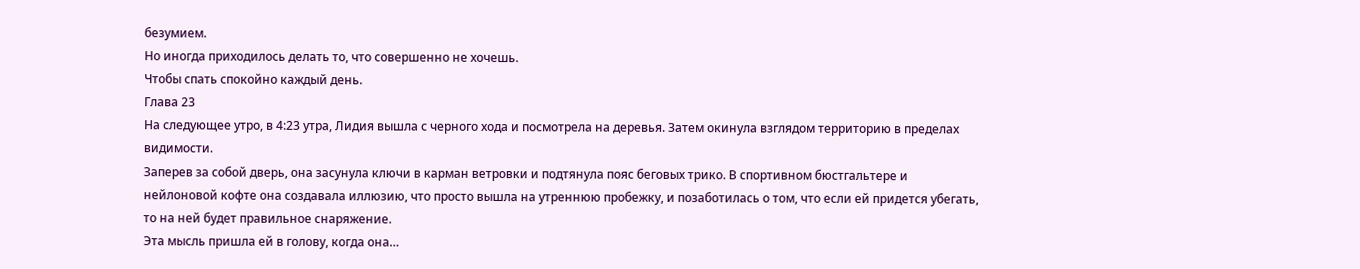безумием.
Но иногда приходилось делать то, что совершенно не хочешь.
Чтобы спать спокойно каждый день.
Глава 23
На следующее утро, в 4:23 утра, Лидия вышла с черного хода и посмотрела на деревья. Затем окинула взглядом территорию в пределах видимости.
Заперев за собой дверь, она засунула ключи в карман ветровки и подтянула пояс беговых трико. В спортивном бюстгальтере и нейлоновой кофте она создавала иллюзию, что просто вышла на утреннюю пробежку, и позаботилась о том, что если ей придется убегать, то на ней будет правильное снаряжение.
Эта мысль пришла ей в голову, когда она…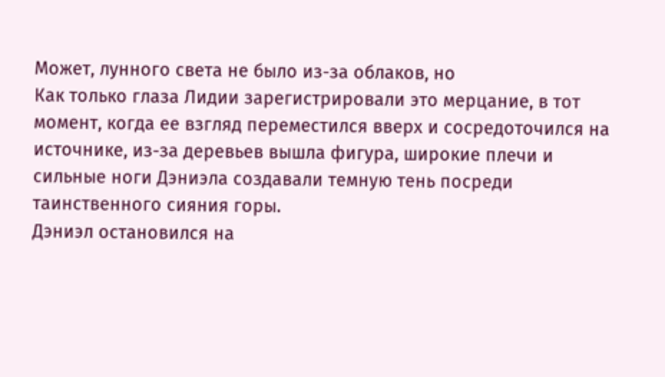Может, лунного света не было из-за облаков, но
Как только глаза Лидии зарегистрировали это мерцание, в тот момент, когда ее взгляд переместился вверх и сосредоточился на источнике, из-за деревьев вышла фигура, широкие плечи и сильные ноги Дэниэла создавали темную тень посреди таинственного сияния горы.
Дэниэл остановился на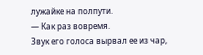лужайке на полпути.
— Как раз вовремя.
Звук его голоса вырвал ее из чар,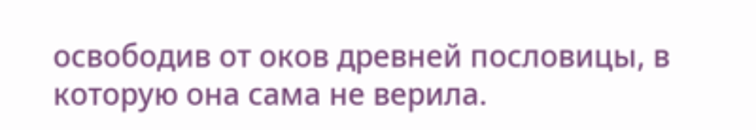освободив от оков древней пословицы, в которую она сама не верила.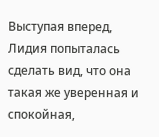Выступая вперед, Лидия попыталась сделать вид, что она такая же уверенная и спокойная,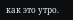как это утро.